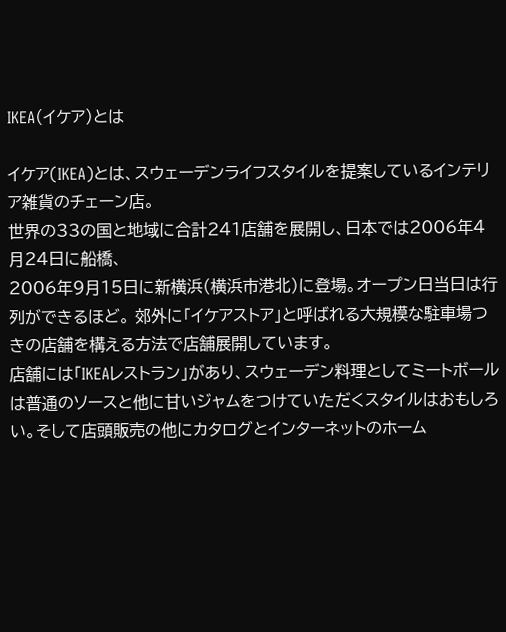IKEA(イケア)とは

イケア(IKEA)とは、スウェーデンライフスタイルを提案しているインテリア雑貨のチェーン店。
世界の33の国と地域に合計241店舗を展開し、日本では2006年4月24日に船橋、
2006年9月15日に新横浜(横浜市港北)に登場。オープン日当日は行列ができるほど。 郊外に「イケアストア」と呼ばれる大規模な駐車場つきの店舗を構える方法で店舗展開しています。
店舗には「IKEAレストラン」があり、スウェーデン料理としてミートボールは普通のソースと他に甘いジャムをつけていただくスタイルはおもしろい。そして店頭販売の他にカタログとインターネットのホーム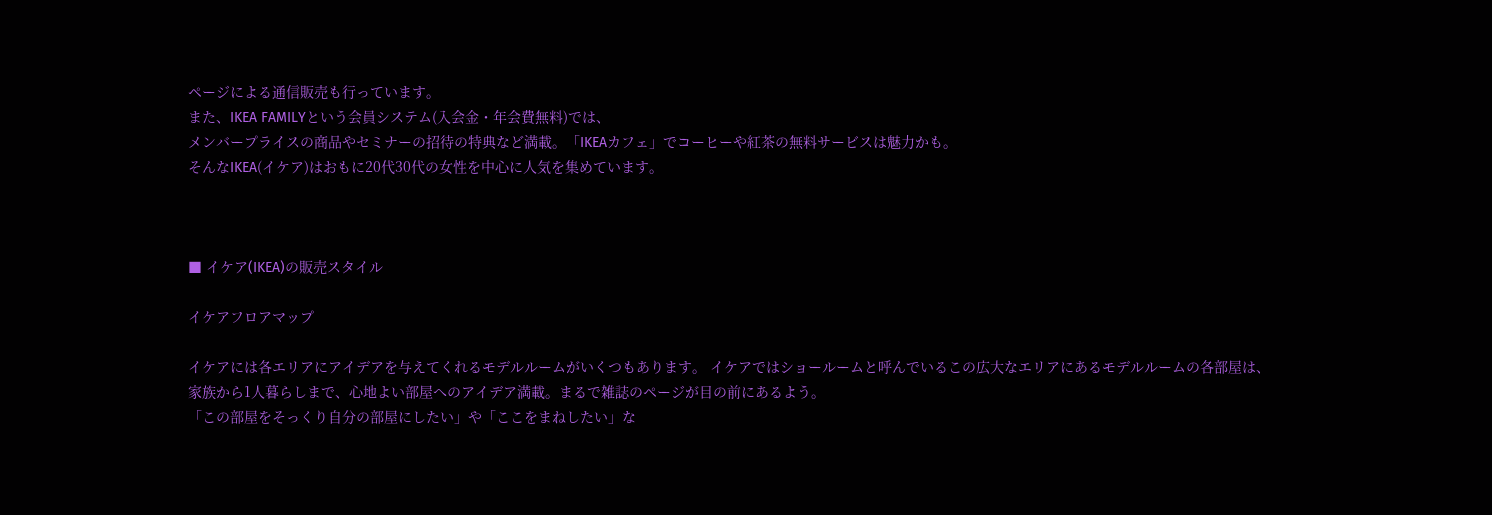ページによる通信販売も行っています。
また、IKEA FAMILYという会員システム(入会金・年会費無料)では、
メンバープライスの商品やセミナーの招待の特典など満載。「IKEAカフェ」でコーヒーや紅茶の無料サービスは魅力かも。
そんなIKEA(イケア)はおもに20代30代の女性を中心に人気を集めています。



■ イケア(IKEA)の販売スタイル

イケアフロアマップ

イケアには各エリアにアイデアを与えてくれるモデルルームがいくつもあります。 イケアではショールームと呼んでいるこの広大なエリアにあるモデルルームの各部屋は、家族から1人暮らしまで、心地よい部屋へのアイデア満載。まるで雑誌のページが目の前にあるよう。
「この部屋をそっくり自分の部屋にしたい」や「ここをまねしたい」な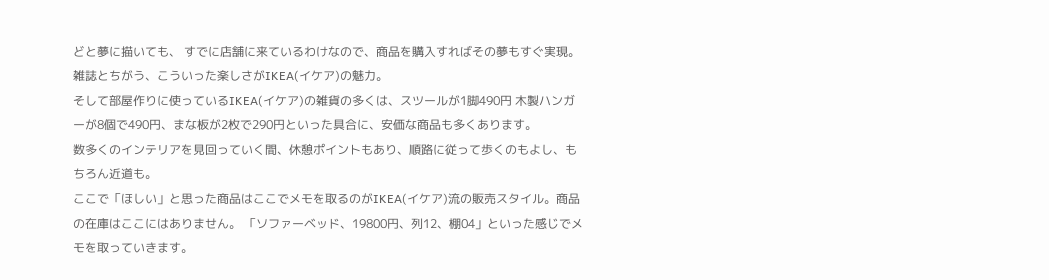どと夢に描いても、 すでに店舗に来ているわけなので、商品を購入すればその夢もすぐ実現。 雑誌とちがう、こういった楽しさがIKEA(イケア)の魅力。
そして部屋作りに使っているIKEA(イケア)の雑貨の多くは、スツールが1脚490円 木製ハンガーが8個で490円、まな板が2枚で290円といった具合に、安価な商品も多くあります。
数多くのインテリアを見回っていく間、休憩ポイントもあり、順路に従って歩くのもよし、もちろん近道も。
ここで「ほしい」と思った商品はここでメモを取るのがIKEA(イケア)流の販売スタイル。商品の在庫はここにはありません。 「ソファーベッド、19800円、列12、棚04」といった感じでメモを取っていきます。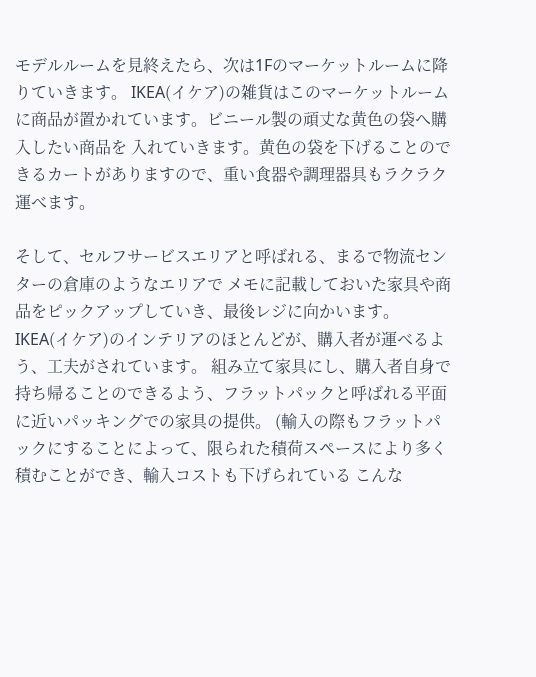モデルルームを見終えたら、次は1Fのマーケットルームに降りていきます。 IKEA(イケア)の雑貨はこのマーケットルームに商品が置かれています。ビニール製の頑丈な黄色の袋へ購入したい商品を 入れていきます。黄色の袋を下げることのできるカートがありますので、重い食器や調理器具もラクラク運べます。

そして、セルフサービスエリアと呼ばれる、まるで物流センターの倉庫のようなエリアで メモに記載しておいた家具や商品をピックアップしていき、最後レジに向かいます。 IKEA(イケア)のインテリアのほとんどが、購入者が運べるよう、工夫がされています。 組み立て家具にし、購入者自身で持ち帰ることのできるよう、フラットパックと呼ばれる平面に近いパッキングでの家具の提供。 (輸入の際もフラットパックにすることによって、限られた積荷スペースにより多く積むことができ、輸入コストも下げられている こんな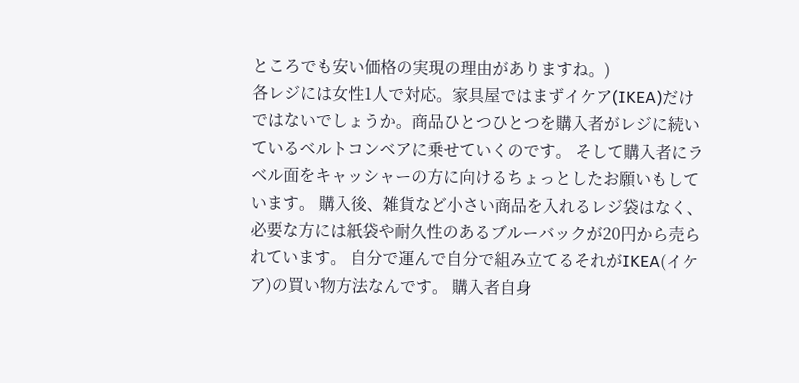ところでも安い価格の実現の理由がありますね。)
各レジには女性1人で対応。家具屋ではまずイケア(IKEA)だけではないでしょうか。商品ひとつひとつを購入者がレジに続いているベルトコンベアに乗せていくのです。 そして購入者にラベル面をキャッシャーの方に向けるちょっとしたお願いもしています。 購入後、雑貨など小さい商品を入れるレジ袋はなく、必要な方には紙袋や耐久性のあるブルーバックが20円から売られています。 自分で運んで自分で組み立てるそれがIKEA(イケア)の買い物方法なんです。 購入者自身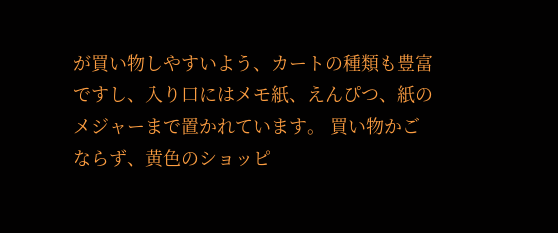が買い物しやすいよう、カートの種類も豊富ですし、入り口にはメモ紙、えんぴつ、紙のメジャーまで置かれています。 買い物かごならず、黄色のショッピ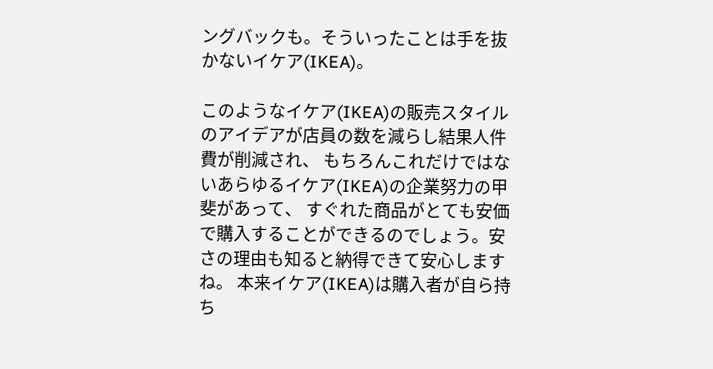ングバックも。そういったことは手を抜かないイケア(IKEA)。

このようなイケア(IKEA)の販売スタイルのアイデアが店員の数を減らし結果人件費が削減され、 もちろんこれだけではないあらゆるイケア(IKEA)の企業努力の甲斐があって、 すぐれた商品がとても安価で購入することができるのでしょう。安さの理由も知ると納得できて安心しますね。 本来イケア(IKEA)は購入者が自ら持ち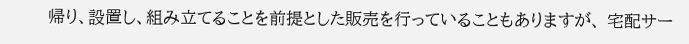帰り、設置し、組み立てることを前提とした販売を行っていることもありますが、 宅配サー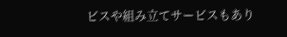ビスや組み立てサービスもあり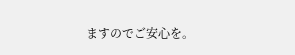ますのでご安心を。